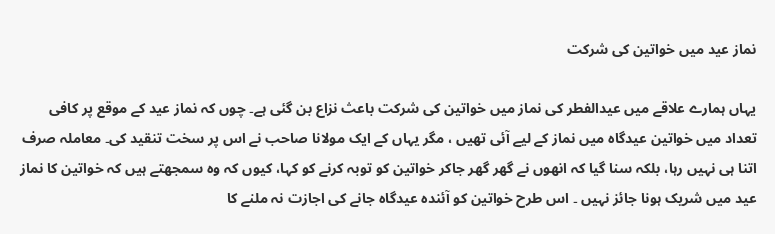نماز عید میں خواتین کی شرکت

یہاں ہمارے علاقے میں عیدالفطر کی نماز میں خواتین کی شرکت باعث نزاع بن گئی ہے۔ چوں کہ نماز عید کے موقع پر کافی تعداد میں خواتین عیدگاہ میں نماز کے لیے آئی تھیں ، مگر یہاں کے ایک مولانا صاحب نے اس پر سخت تنقید کی۔ معاملہ صرف اتنا ہی نہیں رہا، بلکہ سنا گیا کہ انھوں نے گھر گھر جاکر خواتین کو توبہ کرنے کو کہا، کیوں کہ وہ سمجھتے ہیں کہ خواتین کا نماز عید میں شریک ہونا جائز نہیں ۔ اس طرح خواتین کو آئندہ عیدگاہ جانے کی اجازت نہ ملنے کا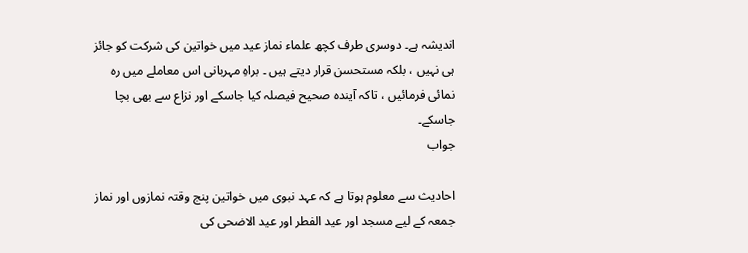اندیشہ ہے۔ دوسری طرف کچھ علماء نماز عید میں خواتین کی شرکت کو جائز ہی نہیں ، بلکہ مستحسن قرار دیتے ہیں ۔ براہِ مہربانی اس معاملے میں رہ نمائی فرمائیں ، تاکہ آیندہ صحیح فیصلہ کیا جاسکے اور نزاع سے بھی بچا جاسکے۔
جواب

احادیث سے معلوم ہوتا ہے کہ عہد نبوی میں خواتین پنج وقتہ نمازوں اور نماز جمعہ کے لیے مسجد اور عید الفطر اور عید الاضحی کی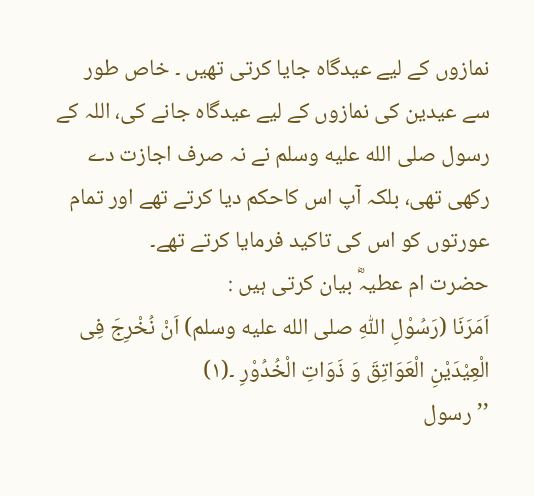نمازوں کے لیے عیدگاہ جایا کرتی تھیں ۔ خاص طور سے عیدین کی نمازوں کے لیے عیدگاہ جانے کی، اللہ کے رسول صلى الله عليه وسلم نے نہ صرف اجازت دے رکھی تھی، بلکہ آپ اس کاحکم دیا کرتے تھے اور تمام عورتوں کو اس کی تاکید فرمایا کرتے تھے۔
حضرت ام عطیہؓ بیان کرتی ہیں :
اَمَرَنَا (رَسُوْلِ اللّٰہِ صلى الله عليه وسلم) اَنْ نُخْرِجَ فِی الْعِیْدَیْنِ الْعَوَاتِقَ وَ ذَوَاتِ الْخُدُوْرِ ۔(۱)
’’رسول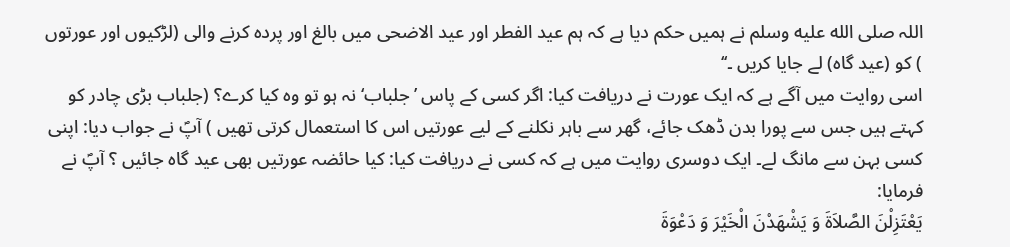اللہ صلى الله عليه وسلم نے ہمیں حکم دیا ہے کہ ہم عید الفطر اور عید الاضحی میں بالغ اور پردہ کرنے والی (لڑکیوں اور عورتوں ) کو (عید گاہ) لے جایا کریں ۔‘‘
اسی روایت میں آگے ہے کہ ایک عورت نے دریافت کیا: اگر کسی کے پاس ’جلباب‘ نہ ہو تو وہ کیا کرے؟ (جلباب بڑی چادر کو کہتے ہیں جس سے پورا بدن ڈھک جائے، گھر سے باہر نکلنے کے لیے عورتیں اس کا استعمال کرتی تھیں ) آپؐ نے جواب دیا: اپنی کسی بہن سے مانگ لے۔ ایک دوسری روایت میں ہے کہ کسی نے دریافت کیا: کیا حائضہ عورتیں بھی عید گاہ جائیں ؟ آپؐ نے فرمایا:
یَعْتَزِلْنَ الصَّلاَۃَ وَ یَشْھَدْنَ الْخَیْرَ وَ دَعْوَۃَ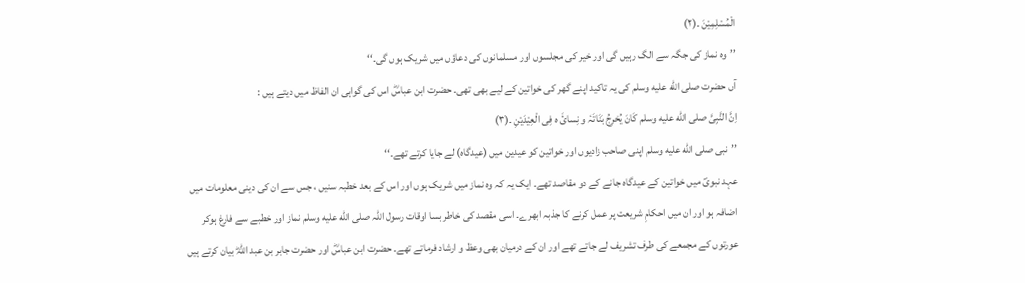الْمُسْلِمِیْنَ ۔(۲)
’’وہ نماز کی جگہ سے الگ رہیں گی اور خیر کی مجلسوں اور مسلمانوں کی دعاؤں میں شریک ہوں گی۔‘‘
آں حضرت صلى الله عليه وسلم کی یہ تاکید اپنے گھر کی خواتین کے لیے بھی تھی۔ حضرت ابن عباسؓ اس کی گواہی ان الفاظ میں دیتے ہیں :
اِنَّ النَّبِیَّ صلى الله عليه وسلم کَانَ یُخرِجُ بَنَاتَہٗ و نِسائَ ہ فِی الْعِیْدَیْنِ ۔(۳)
’’نبی صلى الله عليه وسلم اپنی صاحب زادیوں اور خواتین کو عیدین میں (عیدگاہ) لے جایا کرتے تھے۔‘‘
عہد نبویؐ میں خواتین کے عیدگاہ جانے کے دو مقاصد تھے۔ ایک یہ کہ وہ نماز میں شریک ہوں اور اس کے بعد خطبہ سنیں ، جس سے ان کی دینی معلومات میں اضافہ ہو اور ان میں احکامِ شریعت پر عمل کرنے کا جذبہ ابھرے۔ اسی مقصد کی خاطر بسا اوقات رسول اللہ صلى الله عليه وسلم نماز اور خطبے سے فارغ ہوکر عورتوں کے مجمعے کی طرف تشریف لے جاتے تھے اور ان کے درمیان بھی وعظ و ارشاد فرماتے تھے۔ حضرت ابن عباسؓ اور حضرت جابر بن عبد اللہؓ بیان کرتے ہیں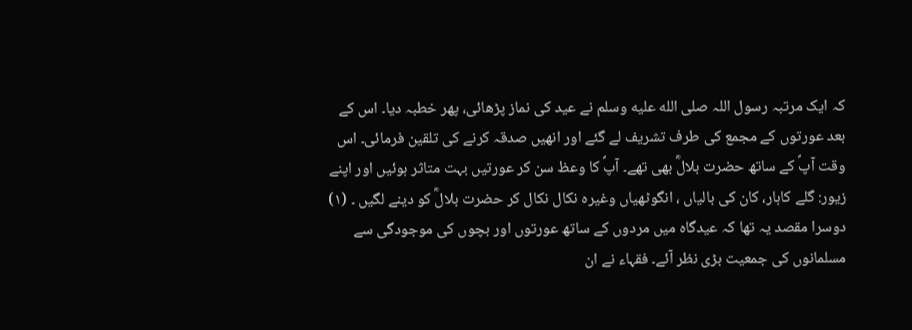کہ ایک مرتبہ رسول اللہ صلى الله عليه وسلم نے عید کی نماز پڑھائی، پھر خطبہ دیا۔ اس کے بعد عورتوں کے مجمع کی طرف تشریف لے گئے اور انھیں صدقہ کرنے کی تلقین فرمائی۔ اس وقت آپؐ کے ساتھ حضرت بلالؓ بھی تھے۔ آپؐ کا وعظ سن کر عورتیں بہت متاثر ہوئیں اور اپنے زیور: گلے کاہار، کان کی بالیاں ، انگوٹھیاں وغیرہ نکال نکال کر حضرت بلالؓ کو دینے لگیں ۔ (۱) دوسرا مقصد یہ تھا کہ عیدگاہ میں مردوں کے ساتھ عورتوں اور بچوں کی موجودگی سے مسلمانوں کی جمعیت بڑی نظر آئے۔ فقہاء نے ان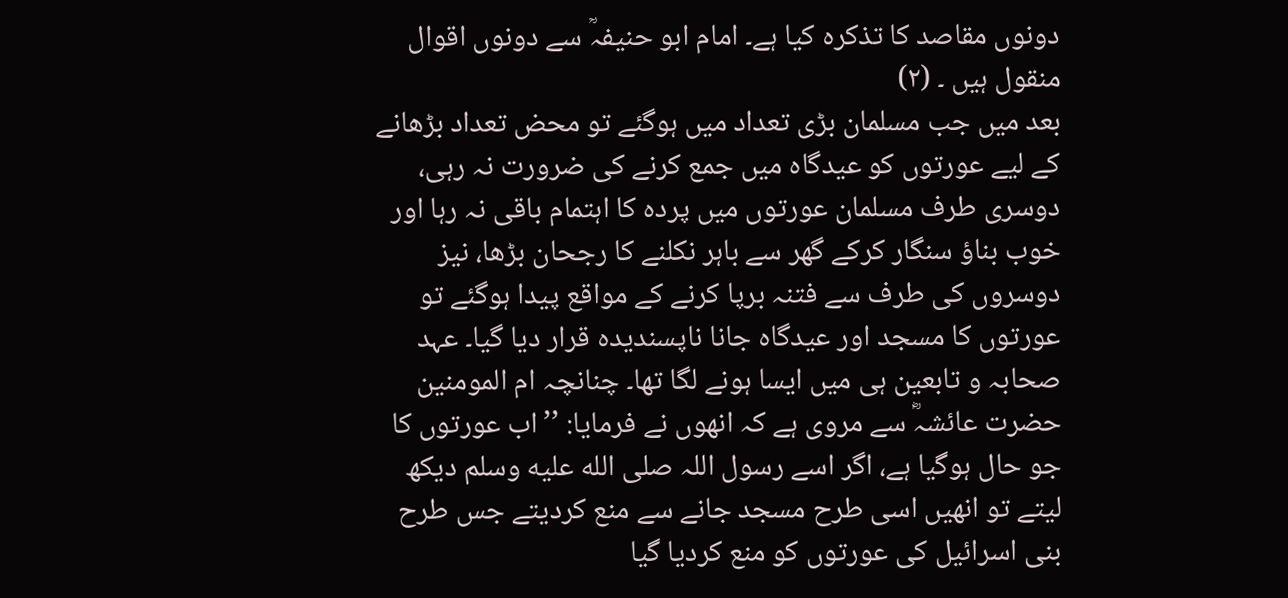دونوں مقاصد کا تذکرہ کیا ہے۔ امام ابو حنیفہؒ سے دونوں اقوال منقول ہیں ۔ (۲)
بعد میں جب مسلمان بڑی تعداد میں ہوگئے تو محض تعداد بڑھانے کے لیے عورتوں کو عیدگاہ میں جمع کرنے کی ضرورت نہ رہی، دوسری طرف مسلمان عورتوں میں پردہ کا اہتمام باقی نہ رہا اور خوب بناؤ سنگار کرکے گھر سے باہر نکلنے کا رجحان بڑھا، نیز دوسروں کی طرف سے فتنہ برپا کرنے کے مواقع پیدا ہوگئے تو عورتوں کا مسجد اور عیدگاہ جانا ناپسندیدہ قرار دیا گیا۔ عہد صحابہ و تابعین ہی میں ایسا ہونے لگا تھا۔ چنانچہ ام المومنین حضرت عائشہؓ سے مروی ہے کہ انھوں نے فرمایا: ’’اب عورتوں کا جو حال ہوگیا ہے، اگر اسے رسول اللہ صلى الله عليه وسلم دیکھ لیتے تو انھیں اسی طرح مسجد جانے سے منع کردیتے جس طرح بنی اسرائیل کی عورتوں کو منع کردیا گیا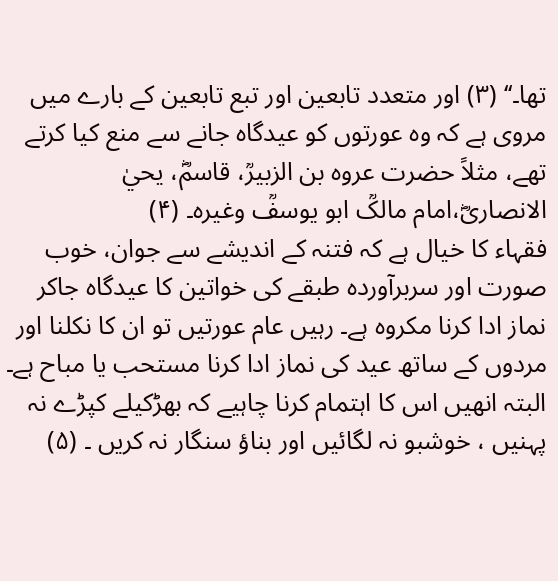تھا۔‘‘ (۳) اور متعدد تابعین اور تبع تابعین کے بارے میں مروی ہے کہ وہ عورتوں کو عیدگاہ جانے سے منع کیا کرتے تھے، مثلاً حضرت عروہ بن الزبیرؒ، قاسمؓ، یحيٰ الانصاریؓ،امام مالکؒ ابو یوسفؒ وغیرہ۔ (۴)
فقہاء کا خیال ہے کہ فتنہ کے اندیشے سے جوان، خوب صورت اور سربرآوردہ طبقے کی خواتین کا عیدگاہ جاکر نماز ادا کرنا مکروہ ہے۔ رہیں عام عورتیں تو ان کا نکلنا اور مردوں کے ساتھ عید کی نماز ادا کرنا مستحب یا مباح ہے۔ البتہ انھیں اس کا اہتمام کرنا چاہیے کہ بھڑکیلے کپڑے نہ پہنیں ، خوشبو نہ لگائیں اور بناؤ سنگار نہ کریں ۔ (۵)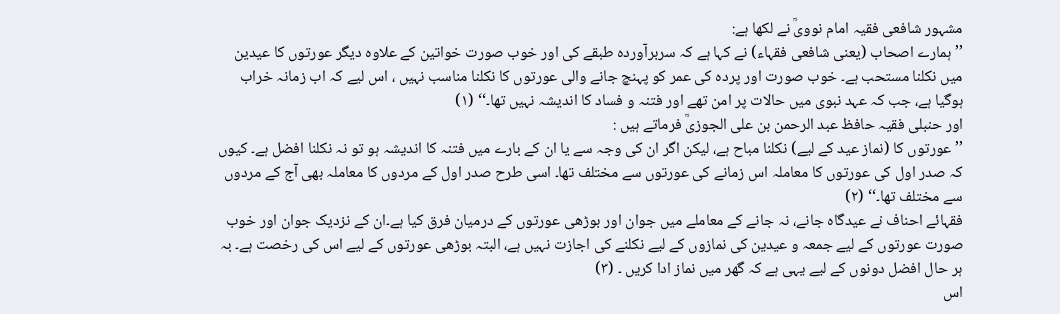مشہور شافعی فقیہ امام نوویؒ نے لکھا ہے:
’’ہمارے اصحاب (یعنی شافعی فقہاء) نے کہا ہے کہ سربرآوردہ طبقے کی اور خوب صورت خواتین کے علاوہ دیگر عورتوں کا عیدین میں نکلنا مستحب ہے۔ خوب صورت اور پردہ کی عمر کو پہنچ جانے والی عورتوں کا نکلنا مناسب نہیں ، اس لیے کہ اب زمانہ خراب ہوگیا ہے، جب کہ عہد نبوی میں حالات پر امن تھے اور فتنہ و فساد کا اندیشہ نہیں تھا۔‘‘ (۱)
اور حنبلی فقیہ حافظ عبد الرحمن بن علی الجوزیؒ فرماتے ہیں :
’’عورتوں کا (نماز عید کے لیے) نکلنا مباح ہے، لیکن اگر ان کی وجہ سے یا ان کے بارے میں فتنہ کا اندیشہ ہو تو نہ نکلنا افضل ہے۔ کیوں کہ صدر اول کی عورتوں کا معاملہ اس زمانے کی عورتوں سے مختلف تھا۔ اسی طرح صدر اول کے مردوں کا معاملہ بھی آج کے مردوں سے مختلف تھا۔‘‘ (۲)
فقہائے احناف نے عیدگاہ جانے، نہ جانے کے معاملے میں جوان اور بوڑھی عورتوں کے درمیان فرق کیا ہے۔ان کے نزدیک جوان اور خوب صورت عورتوں کے لیے جمعہ و عیدین کی نمازوں کے لیے نکلنے کی اجازت نہیں ہے، البتہ بوڑھی عورتوں کے لیے اس کی رخصت ہے۔ بہ ہر حال افضل دونوں کے لیے یہی ہے کہ گھر میں نماز ادا کریں ۔ (۳)
اس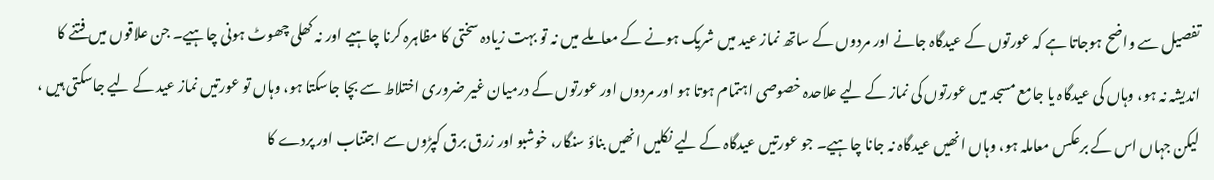تفصیل سے واضح ہوجاتا ہے کہ عورتوں کے عیدگاہ جانے اور مردوں کے ساتھ نماز عید میں شریک ہونے کے معاملے میں نہ تو بہت زیادہ سختی کا مظاہرہ کرنا چاہیے اور نہ کھلی چھوٹ ہونی چاہیے۔ جن علاقوں میں فتنے کا اندیشہ نہ ہو، وہاں کی عیدگاہ یا جامع مسجد میں عورتوں کی نماز کے لیے علاحدہ خصوصی اہتمام ہوتا ہو اور مردوں اور عورتوں کے درمیان غیر ضروری اختلاط سے بچا جاسکتا ہو، وہاں تو عورتیں نماز عید کے لیے جاسکتی ہیں ، لیکن جہاں اس کے برعکس معاملہ ہو، وہاں انھیں عیدگاہ نہ جانا چاہیے۔ جو عورتیں عیدگاہ کے لیے نکلیں انھیں بناؤ سنگار، خوشبو اور زرق برق کپڑوں سے اجتناب اور پردے کا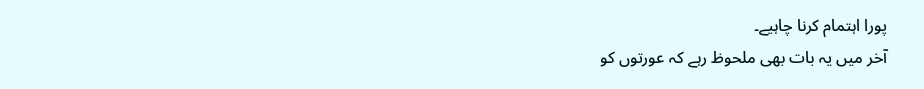پورا اہتمام کرنا چاہیے۔
آخر میں یہ بات بھی ملحوظ رہے کہ عورتوں کو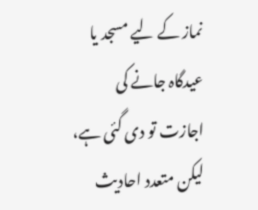نماز کے لیے مسجد یا عیدگاہ جانے کی اجازت تو دی گئی ہے، لیکن متعدد احادیث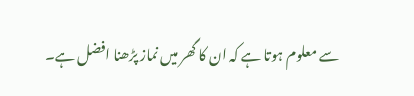سے معلوم ہوتا ہے کہ ان کا گھر میں نماز پڑھنا افضل ہے۔